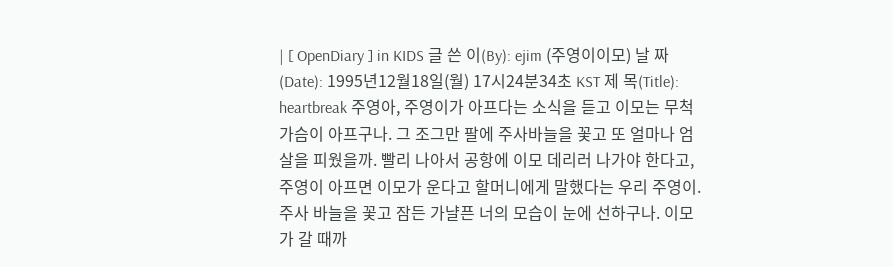| [ OpenDiary ] in KIDS 글 쓴 이(By): ejim (주영이이모) 날 짜 (Date): 1995년12월18일(월) 17시24분34초 KST 제 목(Title): heartbreak 주영아, 주영이가 아프다는 소식을 듣고 이모는 무척 가슴이 아프구나. 그 조그만 팔에 주사바늘을 꽃고 또 얼마나 엄살을 피웠을까. 빨리 나아서 공항에 이모 데리러 나가야 한다고, 주영이 아프면 이모가 운다고 할머니에게 말했다는 우리 주영이. 주사 바늘을 꽃고 잠든 가냘픈 너의 모습이 눈에 선하구나. 이모가 갈 때까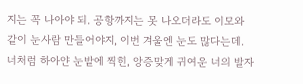지는 꼭 나아야 되. 공항까지는 못 나오더라도 이모와 같이 눈사람 만들어야지, 이번 겨울엔 눈도 많다는데. 너처럼 하아얀 눈밭에 찍힌, 앙증맞게 귀여운 너의 발자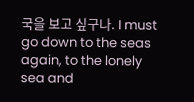국을 보고 싶구나. I must go down to the seas again, to the lonely sea and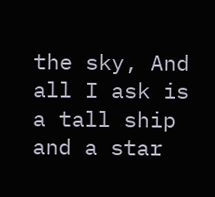the sky, And all I ask is a tall ship and a star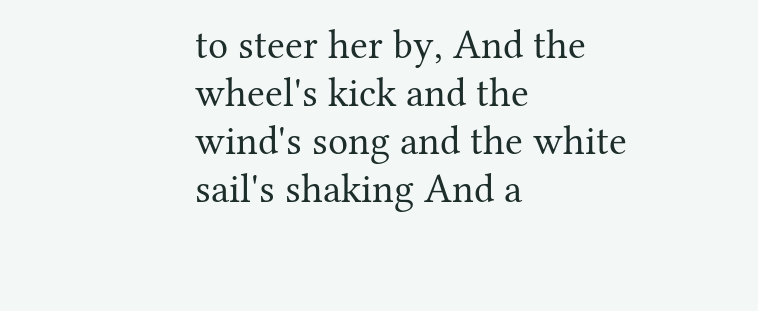to steer her by, And the wheel's kick and the wind's song and the white sail's shaking And a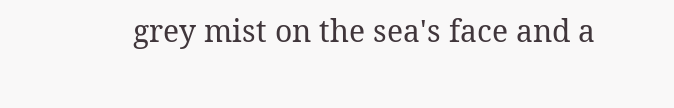grey mist on the sea's face and a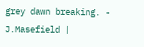grey dawn breaking. - J.Masefield |